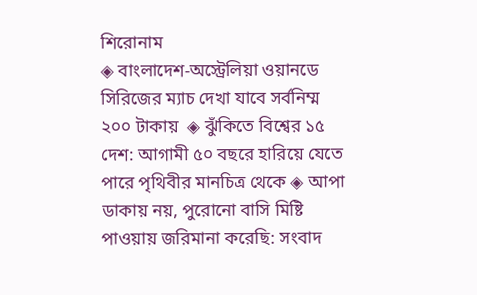শিরোনাম
◈ বাংলাদেশ-অস্ট্রেলিয়া ওয়ানডে সিরিজের ম্যাচ দেখা যা‌বে সর্বনিম্ম ২০০ টাকায়  ◈ ঝুঁকিতে বিশ্বের ১৫ দেশ: আগামী ৫০ বছরে হারিয়ে যেতে পারে পৃথিবীর মানচিত্র থেকে ◈ আপা ডাকায় নয়, পুরোনো বাসি মিষ্টি পাওয়ায় জরিমানা করেছি: সংবাদ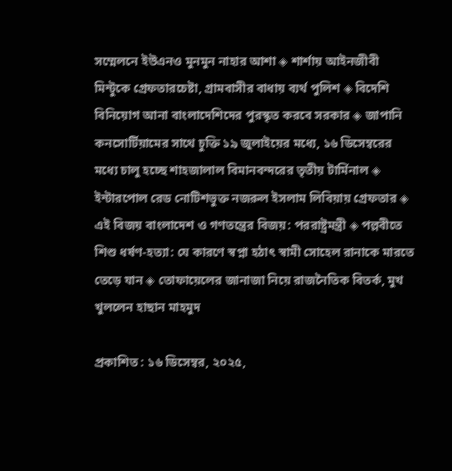সম্মেলনে ইউএনও মুনমুন নাহার আশা ◈ শার্শায় আইনজীবী মিন্টুকে গ্রেফতারচেষ্টা, গ্রামবাসীর বাধায় ব্যর্থ পুলিশ ◈ বিদেশি বিনিয়োগ আনা বাংলাদেশিদের পুরস্কৃত করবে সরকার ◈ জাপানি কনসোর্টিয়ামের সাথে চুক্তি ১৯ জুলাইয়ের মধ্যে, ১৬ ডিসেম্বরের মধ্যে চালু হচ্ছে শাহজালাল বিমানবন্দরের তৃতীয় টার্মিনাল ◈ ইন্টারপোল রেড নোটিশভুক্ত নজরুল ইসলাম লিবিয়ায় গ্রেফতার ◈ এই বিজয় বাংলাদেশ ও গণতন্ত্রের বিজয়: পররাষ্ট্রমন্ত্রী ◈ পল্লবীতে শিশু ধর্ষণ-হত্যা: যে কারণে স্বপ্না হঠাৎ স্বামী সোহেল রানাকে মারতে তেড়ে যান ◈ তোফায়েলের জানাজা নিয়ে রাজনৈতিক বিতর্ক, মুখ খুললেন হাছান মাহমুদ

প্রকাশিত : ১৬ ডিসেম্বর, ২০২৫,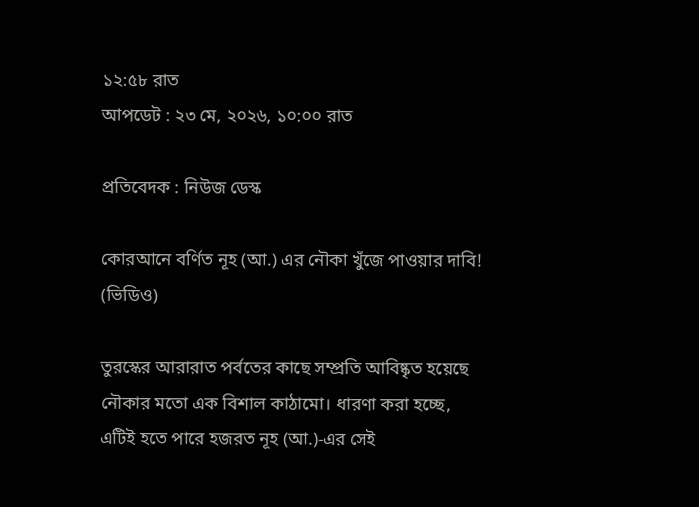১২:৫৮ রাত
আপডেট : ২৩ মে, ২০২৬, ১০:০০ রাত

প্রতিবেদক : নিউজ ডেস্ক

কোরআনে বর্ণিত নূহ (আ.) এর নৌকা খুঁজে পাওয়ার দাবি! (ভিডিও)

তুরস্কের আরারাত পর্বতের কাছে সম্প্রতি আবিষ্কৃত হয়েছে নৌকার মতো এক বিশাল কাঠামো। ধারণা করা হচ্ছে, এটিই হতে পারে হজরত নূহ (আ.)-এর সেই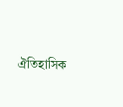ঐতিহাসিক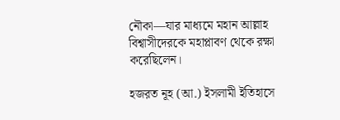নৌকা—যার মাধ্যমে মহান আল্লাহ বিশ্বাসীদেরকে মহাপ্লাবণ থেকে রক্ষা করেছিলেন।

হজরত নূহ (আ.) ইসলামী ইতিহাসে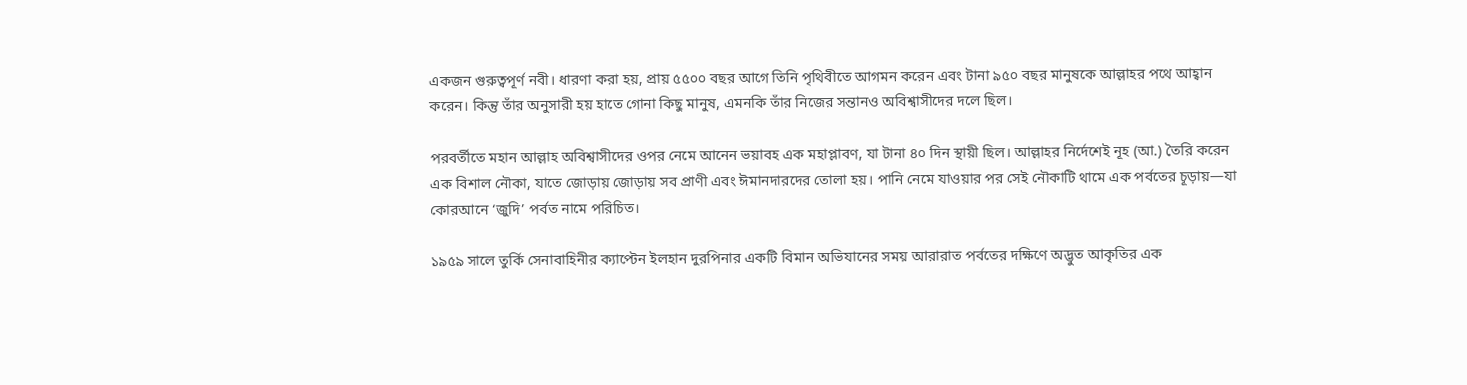একজন গুরুত্বপূর্ণ নবী। ধারণা করা হয়, প্রায় ৫৫০০ বছর আগে তিনি পৃথিবীতে আগমন করেন এবং টানা ৯৫০ বছর মানুষকে আল্লাহর পথে আহ্বান করেন। কিন্তু তাঁর অনুসারী হয় হাতে গোনা কিছু মানুষ, এমনকি তাঁর নিজের সন্তানও অবিশ্বাসীদের দলে ছিল।

পরবর্তীতে মহান আল্লাহ অবিশ্বাসীদের ওপর নেমে আনেন ভয়াবহ এক মহাপ্লাবণ, যা টানা ৪০ দিন স্থায়ী ছিল। আল্লাহর নির্দেশেই নূহ (আ.) তৈরি করেন এক বিশাল নৌকা, যাতে জোড়ায় জোড়ায় সব প্রাণী এবং ঈমানদারদের তোলা হয়। পানি নেমে যাওয়ার পর সেই নৌকাটি থামে এক পর্বতের চূড়ায়—যা কোরআনে ‘জুদি’ পর্বত নামে পরিচিত।

১৯৫৯ সালে তুর্কি সেনাবাহিনীর ক্যাপ্টেন ইলহান দুরপিনার একটি বিমান অভিযানের সময় আরারাত পর্বতের দক্ষিণে অদ্ভুত আকৃতির এক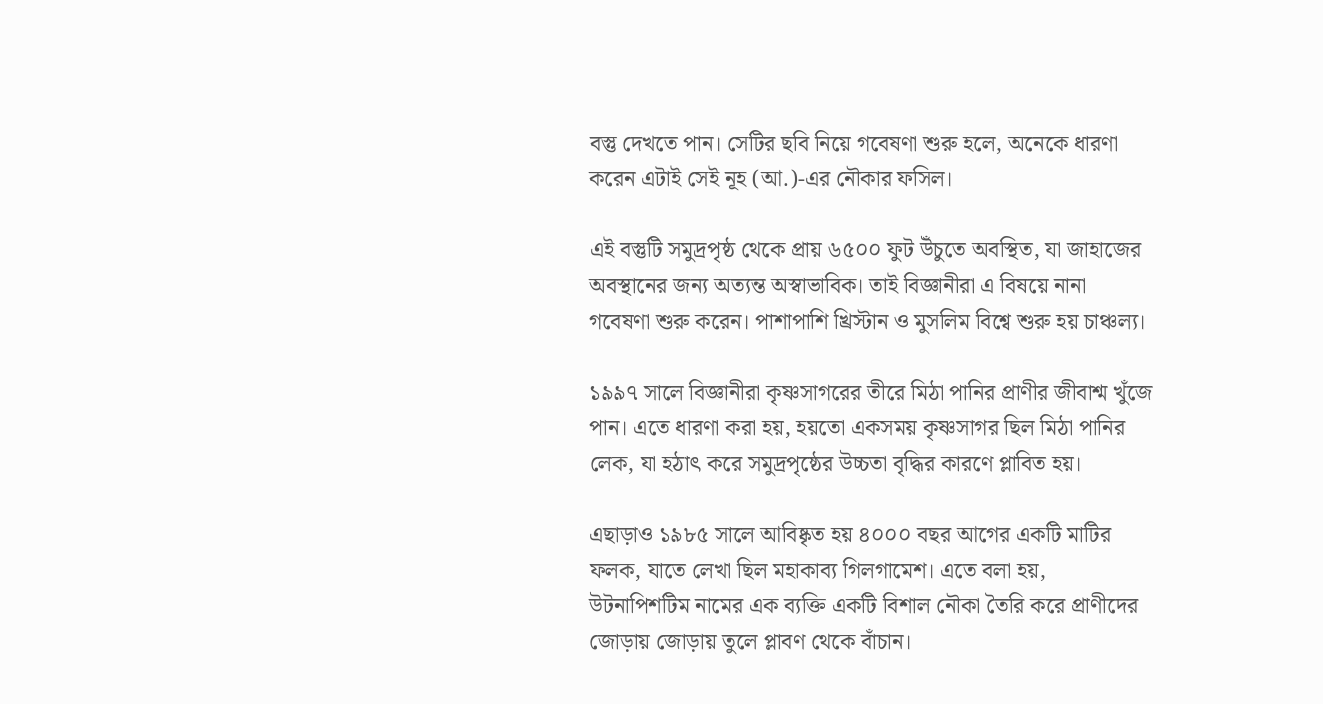বস্তু দেখতে পান। সেটির ছবি নিয়ে গবেষণা শুরু হলে, অনেকে ধারণা করেন এটাই সেই নূহ (আ.)-এর নৌকার ফসিল।

এই বস্তুটি সমুদ্রপৃষ্ঠ থেকে প্রায় ৬৫০০ ফুট উঁচুতে অবস্থিত, যা জাহাজের অবস্থানের জন্য অত্যন্ত অস্বাভাবিক। তাই বিজ্ঞানীরা এ বিষয়ে নানা গবেষণা শুরু করেন। পাশাপাশি খ্রিস্টান ও মুসলিম বিশ্বে শুরু হয় চাঞ্চল্য।

১৯৯৭ সালে বিজ্ঞানীরা কৃষ্ণসাগরের তীরে মিঠা পানির প্রাণীর জীবাশ্ম খুঁজে পান। এতে ধারণা করা হয়, হয়তো একসময় কৃষ্ণসাগর ছিল মিঠা পানির লেক, যা হঠাৎ করে সমুদ্রপৃষ্ঠের উচ্চতা বৃদ্ধির কারণে প্লাবিত হয়।

এছাড়াও ১৯৮৫ সালে আবিষ্কৃত হয় ৪০০০ বছর আগের একটি মাটির ফলক, যাতে লেখা ছিল মহাকাব্য গিলগামেশ। এতে বলা হয়, উটনাপিশটিম নামের এক ব্যক্তি একটি বিশাল নৌকা তৈরি করে প্রাণীদের জোড়ায় জোড়ায় তুলে প্লাবণ থেকে বাঁচান।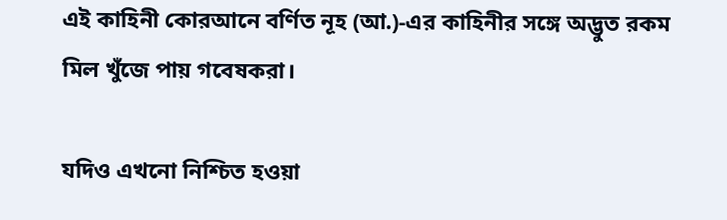এই কাহিনী কোরআনে বর্ণিত নূহ (আ.)-এর কাহিনীর সঙ্গে অদ্ভুত রকম মিল খুঁজে পায় গবেষকরা।

যদিও এখনো নিশ্চিত হওয়া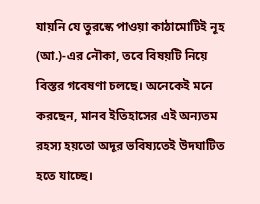যায়নি যে তুরস্কে পাওয়া কাঠামোটিই নূহ (আ.)-এর নৌকা, তবে বিষয়টি নিয়ে বিস্তর গবেষণা চলছে। অনেকেই মনে করছেন, মানব ইতিহাসের এই অন্যতম রহস্য হয়তো অদূর ভবিষ্যতেই উদঘাটিত হতে যাচ্ছে।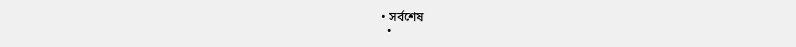• সর্বশেষ
  •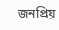জনপ্রিয়